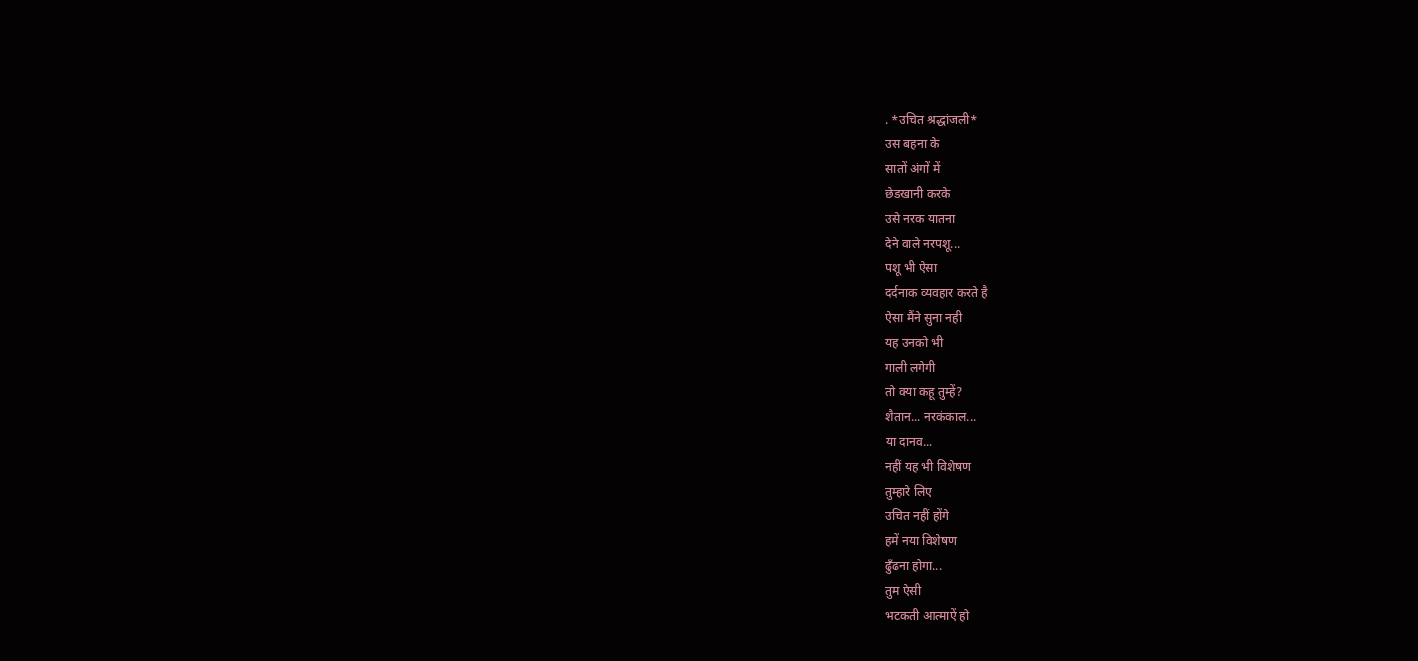. *उचित श्रद्धांजली*
उस बहना के
सातों अंगों में
छेडखानी करके
उसे नरक यातना
देने वाले नरपशू...
पशू भी ऐसा
दर्दनाक व्यवहार करते है
ऐसा मैंने सुना नही
यह उनको भी
गाली लगेगी
तो क्या कहू तुम्हें?
शैतान... नरकंकाल...
या दानव...
नहीं यह भी विशेषण
तुम्हारे लिए
उचित नहीं होंगे
हमें नया विशेषण
ढुँढना होगा...
तुम ऐसी
भटकती आत्माऐं हो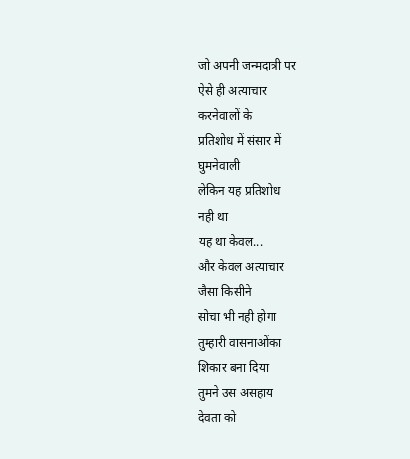जो अपनी जन्मदात्री पर
ऐसे ही अत्याचार
करनेवालों के
प्रतिशोध में संसार में
घुमनेवाली
लेकिन यह प्रतिशोध
नही था
यह था केवल...
और केवल अत्याचार
जैसा किसीने
सोचा भी नही होगा
तुम्हारी वासनाओंका
शिकार बना दिया
तुमने उस असहाय
देवता को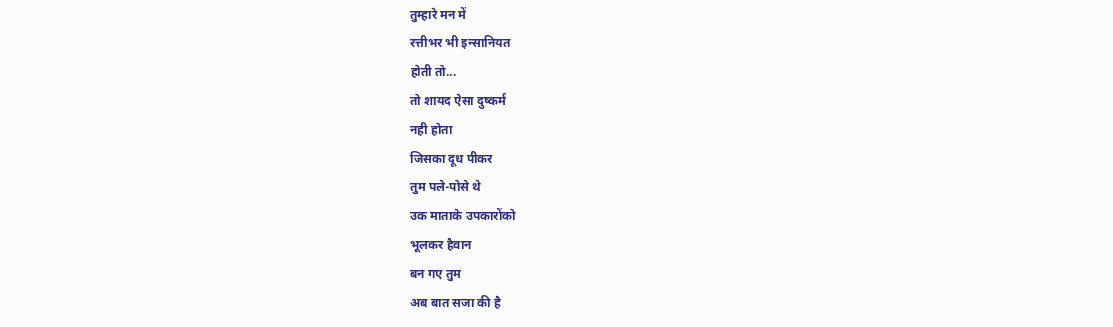तुम्हारे मन में
रत्तीभर भी इन्सानियत
होती तो...
तो शायद ऐसा दुष्कर्म
नही होता
जिसका दूध पीकर
तुम पले-पोसे थे
उक माताके उपकारोंको
भूलकर हैवान
बन गए तुम
अब बात सजा की है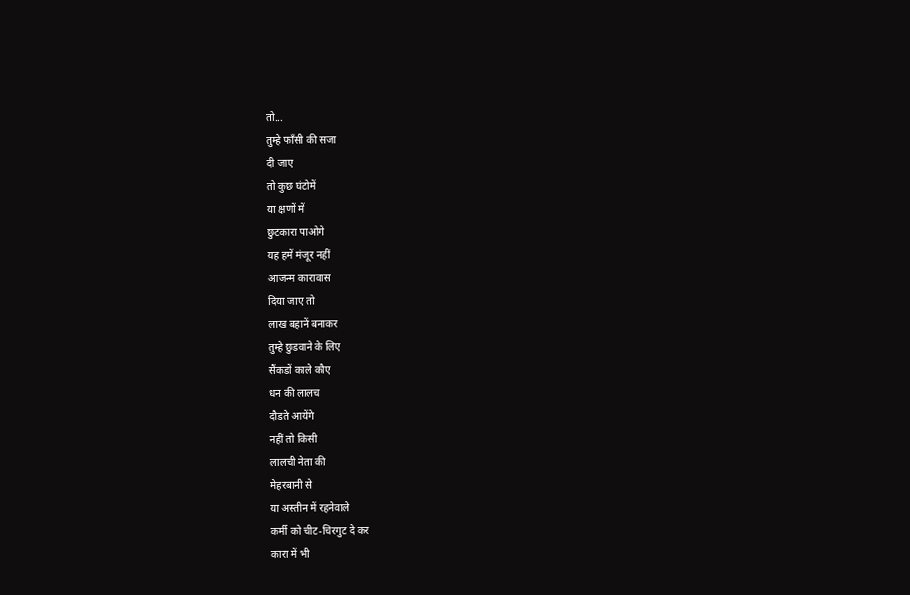तो...
तुम्हे फाँसी की सजा
दी जाए
तो कुछ घंटोमें
या क्षणों में
छुटकारा पाओगे
यह हमें मंजूर नहीं
आजन्म कारावास
दिया जाए तो
लाख बहानें बनाकर
तुम्हे छुडवाने के लिए
सैंकडों काले कौए
धन की लालच
दौडते आयेंगे
नहीं तो किसी
लालची नेता की
मेहरबानी से
या अस्तीन में रहनेवाले
कर्मी को चीट-चिरगुट दे कर
कारा में भी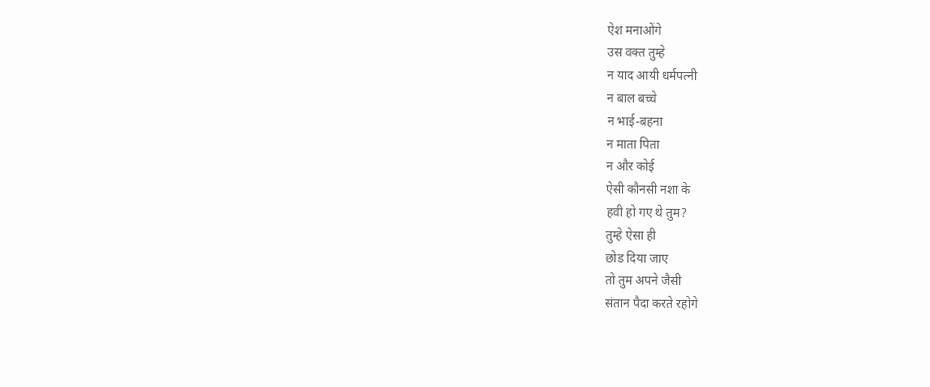ऐश मनाओंगे
उस वक्त तुम्हे
न याद आयी धर्मपत्नी
न बाल बच्चे
न भाई-बहना
न माता पिता
न और कोई
ऐसी कौनसी नशा के
हवी हो गए थे तुम?
तुम्हे ऐसा ही
छोड दिया जाए
तो तुम अपने जैसी
संतान पैदा करते रहोगे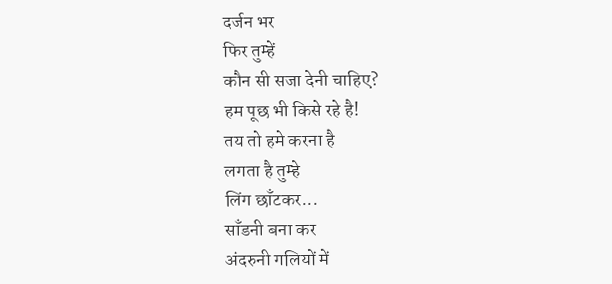दर्जन भर
फिर तुम्हें
कौन सी सजा देनी चाहिए?
हम पूछ भी किसे रहे है!
तय तो हमे करना है
लगता है तुम्हे
लिंग छाँटकर...
साँडनी बना कर
अंदरुनी गलियों में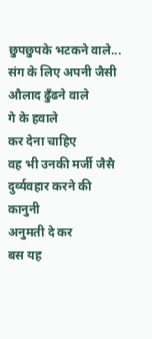छुपछुपके भटकने वाले...
संग के लिए अपनी जैसी
औलाद ढुँढने वाले
गे के हवाले
कर देना चाहिए
वह भी उनकी मर्जी जैसै
दुर्व्यवहार करने की कानुनी
अनुमती दे कर
बस यह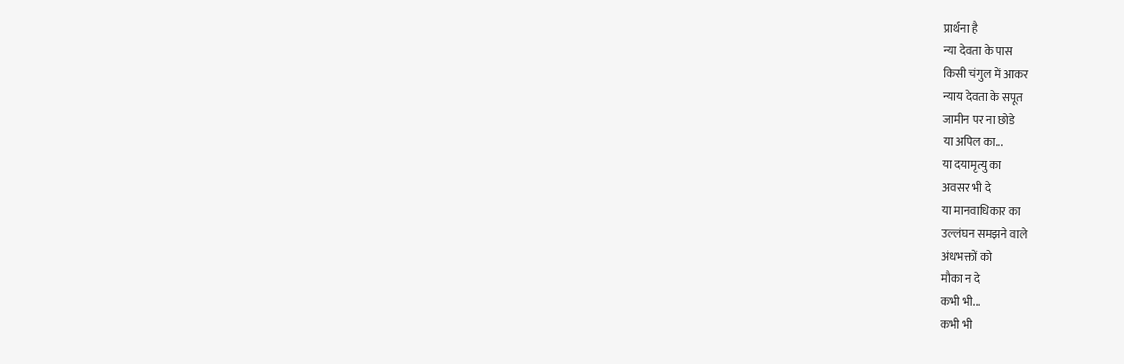प्रार्थना है
न्या देवता के पास
किसी चंगुल में आकर
न्याय देवता के सपूत
जामीन पर ना छोडे
या अपिल का...
या दयामृत्यु का
अवसर भी दे
या मानवाधिकार का
उल्लंघन समझने वाले
अंधभक्तों को
मौका न दे
कभी भी...
कभी भी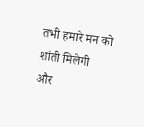तभी हमारे मन को
शांती मिलेगी
और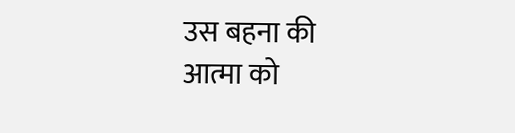उस बहना की
आत्मा को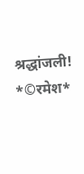श्रद्धांजली!
*©रमेश*